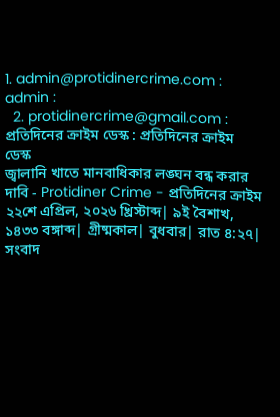1. admin@protidinercrime.com : admin :
  2. protidinercrime@gmail.com : প্রতিদিনের ক্রাইম ডেস্ক : প্রতিদিনের ক্রাইম ডেস্ক
জ্বালানি খাতে মানবাধিকার লঙ্ঘন বন্ধ করার দাবি - Protidiner Crime - প্রতিদিনের ক্রাইম
২২শে এপ্রিল, ২০২৬ খ্রিস্টাব্দ| ৯ই বৈশাখ, ১৪৩৩ বঙ্গাব্দ| গ্রীষ্মকাল| বুধবার| রাত ৪:২৭|
সংবাদ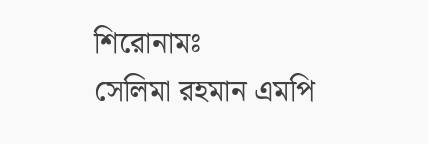শিরোনামঃ
সেলিমা রহমান এমপি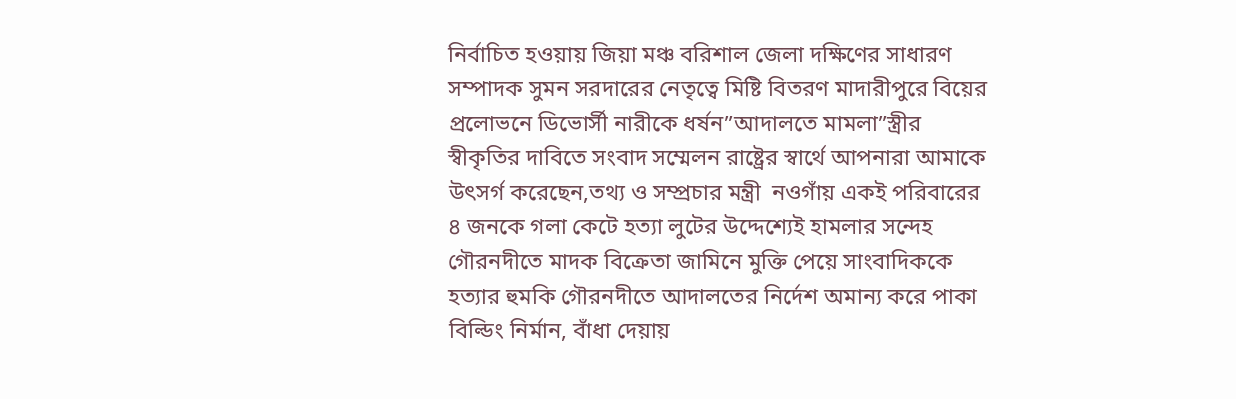নির্বাচিত হওয়ায় জিয়া মঞ্চ বরিশাল জেলা দক্ষিণের সাধারণ সম্পাদক সুমন সরদারের নেতৃত্বে মিষ্টি বিতরণ মাদারীপুরে বিয়ের প্রলোভনে ডিভোর্সী নারীকে ধর্ষন”আদালতে মামলা”স্ত্রীর স্বীকৃতির দাবিতে সংবাদ সম্মেলন রাষ্ট্রের স্বার্থে আপনারা আমাকে উৎসর্গ করেছেন,তথ্য ও সম্প্রচার মন্ত্রী  নওগাঁয় একই প‌রিবারের ৪ জনকে গলা কেটে হত্যা লুটের উদ্দেশ্যেই হামলার সন্দেহ গৌরনদীতে মাদক বিক্রেতা জামিনে মুক্তি পেয়ে সাংবাদিককে হত্যার হুমকি গৌরনদীতে আদালতের নির্দেশ অমান্য করে পাকা বিল্ডিং নির্মান, বাঁধা দেয়ায়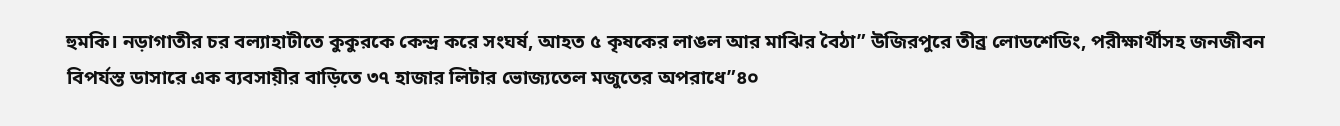হুমকি। নড়াগাতীর চর বল্যাহাটীতে কুকুরকে কেন্দ্র করে সংঘর্ষ, আহত ৫ কৃষকের লাঙল আর মাঝির বৈঠা” উজিরপুরে তীব্র লোডশেডিং, পরীক্ষার্থীসহ জনজীবন বিপর্যস্ত ডাসারে এক ব্যবসায়ীর বাড়িতে ৩৭ হাজার লিটার ভোজ্যতেল মজুতের অপরাধে”৪০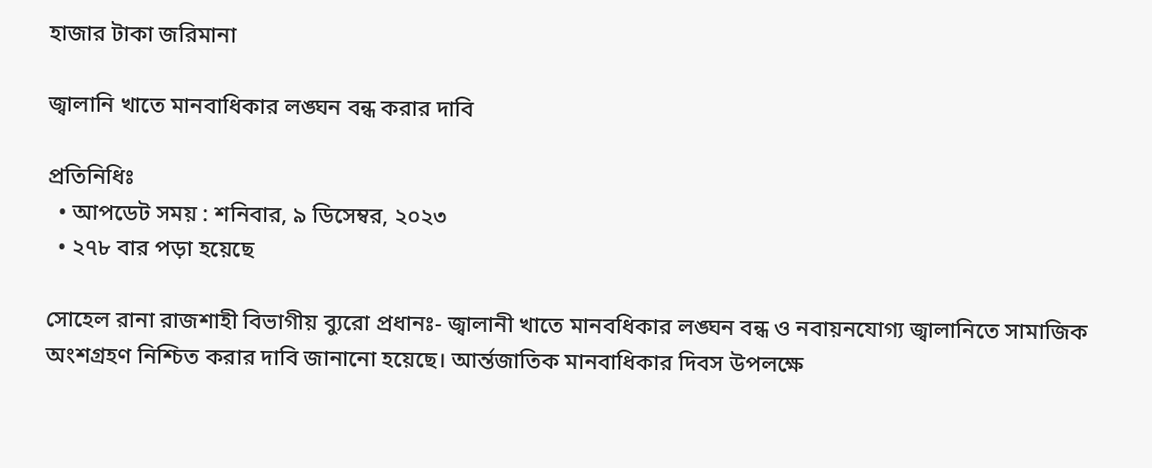হাজার টাকা জরিমানা

জ্বালানি খাতে মানবাধিকার লঙ্ঘন বন্ধ করার দাবি

প্রতিনিধিঃ
  • আপডেট সময় : শনিবার, ৯ ডিসেম্বর, ২০২৩
  • ২৭৮ বার পড়া হয়েছে

সোহেল রানা রাজশাহী বিভাগীয় ব্যুরো প্রধানঃ- জ্বালানী খাতে মানবধিকার লঙ্ঘন বন্ধ ও নবায়নযোগ্য জ্বালানিতে সামাজিক অংশগ্রহণ নিশ্চিত করার দাবি জানানো হয়েছে। আর্ন্তজাতিক মানবাধিকার দিবস উপলক্ষে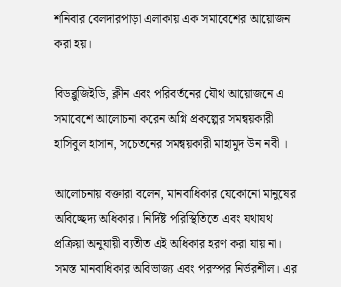শনিবার বেলদারপাড়া এলাকায় এক সমাবেশের আয়োজন করা হয়।

বিডব্লুজিইডি, ক্লীন এবং পরিবর্তনের যৌথ আয়োজনে এ সমাবেশে আলোচনা করেন অগ্নি প্রকল্পের সমন্বয়কারী হাসিবুল হাসান, সচেতনের সমন্বয়কারী মাহামুদ উন নবী ।

আলোচনায় বক্তারা বলেন, মানবাধিকার যেকোনো মানুষের অবিচ্ছেদ্য অধিকার। নির্দিষ্ট পরিস্থিতিতে এবং যথাযথ প্রক্রিয়া অনুযায়ী ব্যতীত এই অধিকার হরণ করা যায় না। সমস্ত মানবাধিকার অবিভাজ্য এবং পরস্পর নির্ভরশীল। এর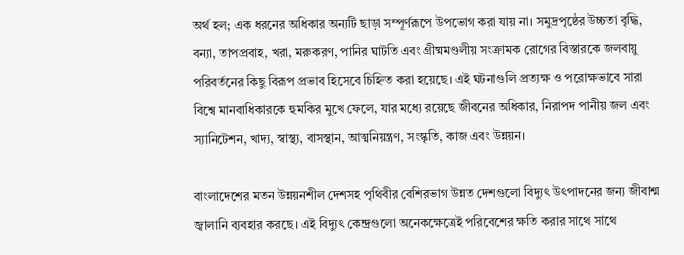অর্থ হল; এক ধরনের অধিকার অন্যটি ছাড়া সম্পূর্ণরূপে উপভোগ করা যায় না। সমুদ্রপৃষ্ঠের উচ্চতা বৃদ্ধি, বন্যা, তাপপ্রবাহ, খরা, মরুকরণ, পানির ঘাটতি এবং গ্রীষ্মমণ্ডলীয় সংক্রামক রোগের বিস্তারকে জলবায়ু পরিবর্তনের কিছু বিরূপ প্রভাব হিসেবে চিহ্নিত করা হয়েছে। এই ঘটনাগুলি প্রত্যক্ষ ও পরোক্ষভাবে সারা বিশ্বে মানবাধিকারকে হুমকির মুখে ফেলে, যার মধ্যে রয়েছে জীবনের অধিকার, নিরাপদ পানীয় জল এবং স্যানিটেশন, খাদ্য, স্বাস্থ্য, বাসস্থান, আত্মনিয়ন্ত্রণ, সংস্কৃতি, কাজ এবং উন্নয়ন।

বাংলাদেশের মতন উন্নয়নশীল দেশসহ পৃথিবীর বেশিরভাগ উন্নত দেশগুলো বিদ্যুৎ উৎপাদনের জন্য জীবাশ্ম জ্বালানি ব্যবহার করছে। এই বিদ্যুৎ কেন্দ্রগুলো অনেকক্ষেত্রেই পরিবেশের ক্ষতি করার সাথে সাথে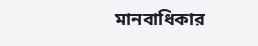মানবাধিকার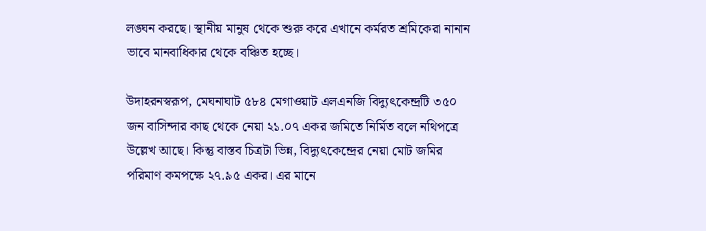লঙ্ঘন করছে। স্থানীয় মানুষ থেকে শুরু করে এখানে কর্মরত শ্রমিকেরা নানান ভাবে মানবাধিকার থেকে বঞ্চিত হচ্ছে।

উদাহরনস্বরূপ, মেঘনাঘাট ৫৮৪ মেগাওয়াট এলএনজি বিদ্যুৎকেন্দ্রটি ৩৫০ জন বাসিন্দার কাছ থেকে নেয়া ২১.০৭ একর জমিতে নির্মিত বলে নথিপত্রে উল্লেখ আছে। কিন্তু বাস্তব চিত্রটা ভিন্ন, বিদ্যুৎকেন্দ্রের নেয়া মোট জমির পরিমাণ কমপক্ষে ২৭.৯৫ একর। এর মানে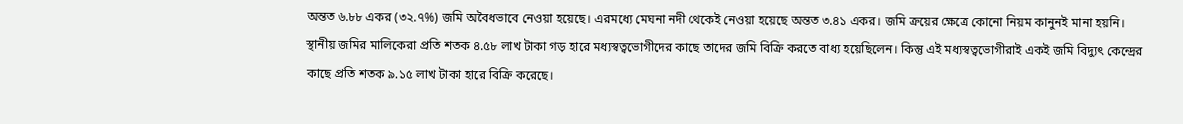অন্তত ৬.৮৮ একর (৩২.৭%) জমি অবৈধভাবে নেওয়া হয়েছে। এরমধ্যে মেঘনা নদী থেকেই নেওয়া হয়েছে অন্তত ৩.৪১ একর। জমি ক্রয়ের ক্ষেত্রে কোনো নিয়ম কানুনই মানা হয়নি। স্থানীয় জমির মালিকেরা প্রতি শতক ৪.৫৮ লাখ টাকা গড় হারে মধ্যস্বত্বভোগীদের কাছে তাদের জমি বিক্রি করতে বাধ্য হয়েছিলেন। কিন্তু এই মধ্যস্বত্বভোগীরাই একই জমি বিদ্যুৎ কেন্দ্রের কাছে প্রতি শতক ৯.১৫ লাখ টাকা হারে বিক্রি করেছে।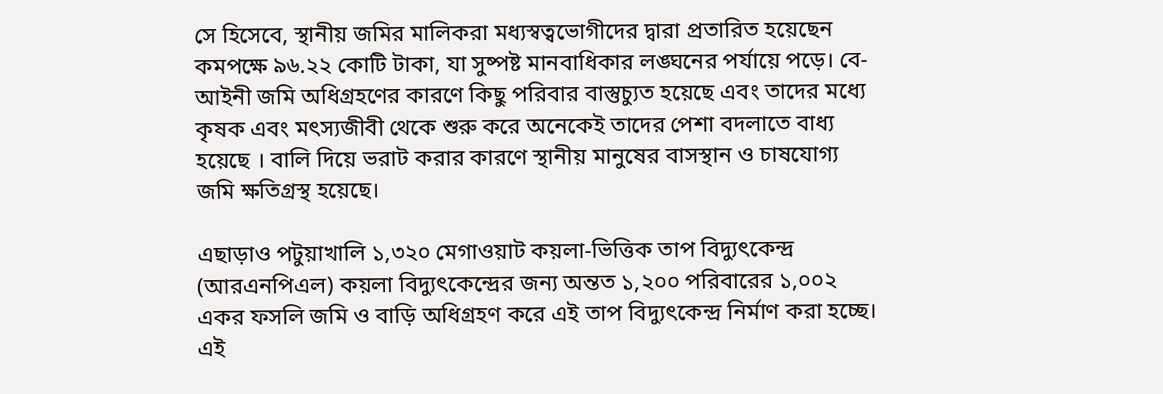সে হিসেবে, স্থানীয় জমির মালিকরা মধ্যস্বত্বভোগীদের দ্বারা প্রতারিত হয়েছেন কমপক্ষে ৯৬.২২ কোটি টাকা, যা সুষ্পষ্ট মানবাধিকার লঙ্ঘনের পর্যায়ে পড়ে। বে-আইনী জমি অধিগ্রহণের কারণে কিছু পরিবার বাস্তুচ্যুত হয়েছে এবং তাদের মধ্যে কৃষক এবং মৎস্যজীবী থেকে শুরু করে অনেকেই তাদের পেশা বদলাতে বাধ্য হয়েছে । বালি দিয়ে ভরাট করার কারণে স্থানীয় মানুষের বাসস্থান ও চাষযোগ্য জমি ক্ষতিগ্রস্থ হয়েছে।

এছাড়াও পটুয়াখালি ১,৩২০ মেগাওয়াট কয়লা-ভিত্তিক তাপ বিদ্যুৎকেন্দ্র (আরএনপিএল) কয়লা বিদ্যুৎকেন্দ্রের জন্য অন্তত ১,২০০ পরিবারের ১,০০২ একর ফসলি জমি ও বাড়ি অধিগ্রহণ করে এই তাপ বিদ্যুৎকেন্দ্র নির্মাণ করা হচ্ছে। এই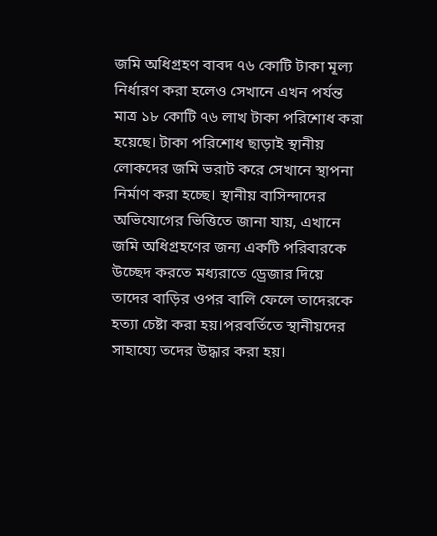জমি অধিগ্রহণ বাবদ ৭৬ কোটি টাকা মূল্য নির্ধারণ করা হলেও সেখানে এখন পর্যন্ত মাত্র ১৮ কোটি ৭৬ লাখ টাকা পরিশোধ করা হয়েছে। টাকা পরিশোধ ছাড়াই স্থানীয় লোকদের জমি ভরাট করে সেখানে স্থাপনা নির্মাণ করা হচ্ছে। স্থানীয় বাসিন্দাদের অভিযোগের ভিত্তিতে জানা যায়, এখানে জমি অধিগ্রহণের জন্য একটি পরিবারকে উচ্ছেদ করতে মধ্যরাতে ড্রেজার দিয়ে তাদের বাড়ির ওপর বালি ফেলে তাদেরকে হত্যা চেষ্টা করা হয়।পরবর্তিতে স্থানীয়দের সাহায্যে তদের উদ্ধার করা হয়।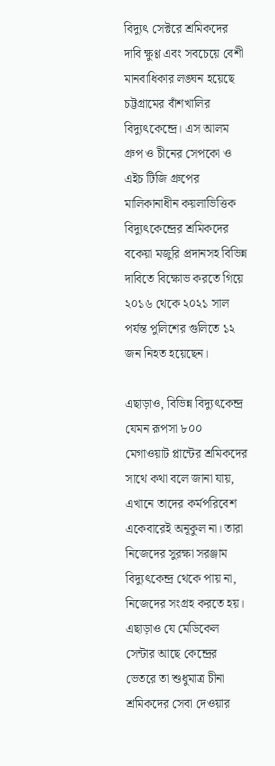বিদ্যুৎ সেক্টরে শ্রমিকদের দাবি ক্ষুণ্ণ এবং সবচেয়ে বেশী মানবাধিকার লঙ্ঘন হয়েছে চট্টগ্রামের বাঁশখালির বিদ্যুৎকেন্দ্রে। এস আলম গ্রুপ ও চীনের সেপকো ও এইচ টিজি গ্রুপের মালিকানাধীন কয়লাভিত্তিক বিদ্যুৎকেন্দ্রের শ্রমিকদের বকেয়া মজুরি প্রদানসহ বিভিন্ন দাবিতে বিক্ষোভ করতে গিয়ে ২০১৬ থেকে ২০২১ সাল পর্যন্ত পুলিশের গুলিতে ১২ জন নিহত হয়েছেন।

এছাড়াও, বিভিন্ন বিদ্যুৎকেন্দ্র যেমন রূপসা ৮০০ মেগাওয়াট প্লান্টের শ্রমিকদের সাথে কথা বলে জানা যায়, এখানে তাদের কর্মপরিবেশ একেবারেই অনূকুল না। তারা নিজেদের সুরক্ষা সরঞ্জাম বিদ্যুৎকেন্দ্র থেকে পায় না, নিজেদের সংগ্রহ করতে হয়। এছাড়াও যে মেডিকেল সেন্টার আছে কেন্দ্রের ভেতরে তা শুধুমাত্র চীনা শ্রমিকদের সেবা দেওয়ার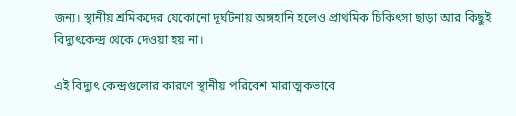জন্য। স্থানীয় শ্রমিকদের যেকোনো দূর্ঘটনায় অঙ্গহানি হলেও প্রাথমিক চিকিৎসা ছাড়া আর কিছুই বিদ্যুৎকেন্দ্র থেকে দেওয়া হয় না।

এই বিদ্যুৎ কেন্দ্রগুলোর কারণে স্থানীয় পরিবেশ মারাত্মকভাবে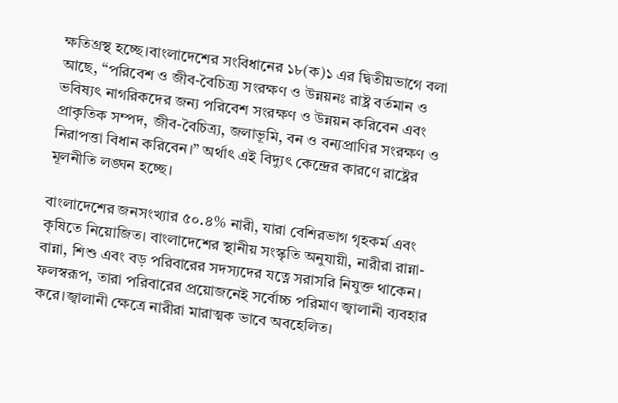ক্ষতিগ্রস্থ হচ্ছে।বাংলাদেশের সংবিধানের ১৮(ক)১ এর দ্বিতীয়ভাগে বলা আছে, “পরিবেশ ও জীব-বৈচিত্র্য সংরক্ষণ ও উন্নয়নঃ রাষ্ট্র বর্তমান ও ভবিষ্যৎ নাগরিকদের জন্য পরিবেশ সংরক্ষণ ও উন্নয়ন করিবেন এবং প্রাকৃতিক সম্পদ, জীব-বৈচিত্র্য, জলাভূমি, বন ও বন্যপ্রাণির সংরক্ষণ ও নিরাপত্তা বিধান করিবেন।” অর্থাৎ এই বিদ্যুৎ কেন্দ্রের কারণে রাষ্ট্রের মূলনীতি লঙ্ঘন হচ্ছে।

বাংলাদেশের জনসংখ্যার ৫০.৪% নারী, যারা বেশিরভাগ গৃহকর্ম এবং কৃষিতে নিয়োজিত। বাংলাদেশের স্থানীয় সংস্কৃতি অনুযায়ী, নারীরা রান্না-বান্না, শিশু এবং বড় পরিবারের সদস্যদের যত্নে সরাসরি নিযুক্ত থাকেন। ফলস্বরূপ, তারা পরিবারের প্রয়োজনেই সর্বোচ্চ পরিমাণ জ্বালানী ব্যবহার করে।জ্বালানী ক্ষেত্রে নারীরা মারাত্মক ভাবে অবহেলিত।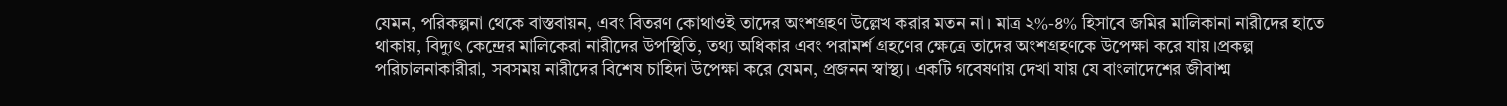যেমন, পরিকল্পনা থেকে বাস্তবায়ন, এবং বিতরণ কোথাওই তাদের অংশগ্রহণ উল্লেখ করার মতন না। মাত্র ২%-৪% হিসাবে জমির মালিকানা নারীদের হাতে থাকায়, বিদ্যুৎ কেন্দ্রের মালিকেরা নারীদের উপস্থিতি, তথ্য অধিকার এবং পরামর্শ গ্রহণের ক্ষেত্রে তাদের অংশগ্রহণকে উপেক্ষা করে যায়।প্রকল্প পরিচালনাকারীরা, সবসময় নারীদের বিশেষ চাহিদা উপেক্ষা করে যেমন, প্রজনন স্বাস্থ্য। একটি গবেষণায় দেখা যায় যে বাংলাদেশের জীবাশ্ম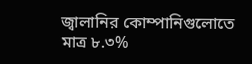জ্বালানির কোম্পানিগুলোতে মাত্র ৮.৩%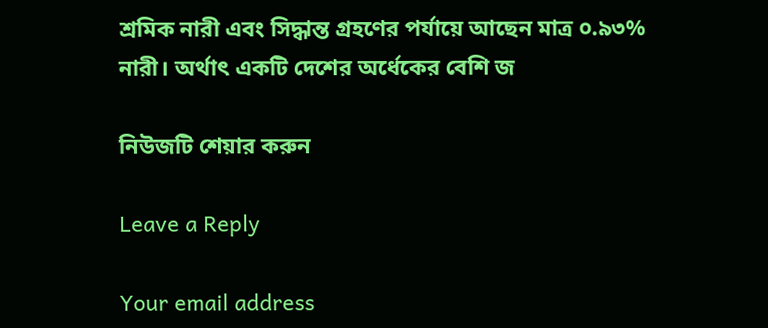শ্রমিক নারী এবং সিদ্ধান্ত গ্রহণের পর্যায়ে আছেন মাত্র ০.৯৩% নারী। অর্থাৎ একটি দেশের অর্ধেকের বেশি জ

নিউজটি শেয়ার করুন

Leave a Reply

Your email address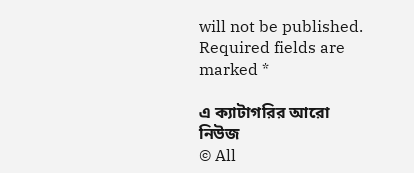will not be published. Required fields are marked *

এ ক্যাটাগরির আরো নিউজ
© All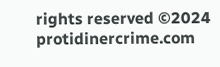rights reserved ©2024 protidinercrime.com